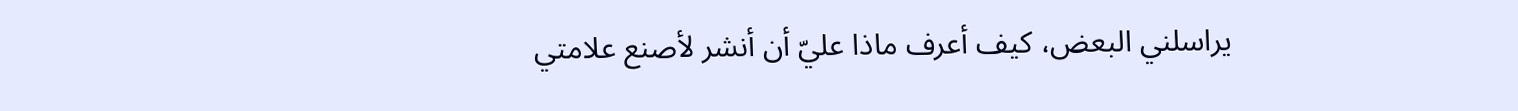يراسلني البعض، كيف أعرف ماذا عليّ أن أنشر لأصنع علامتي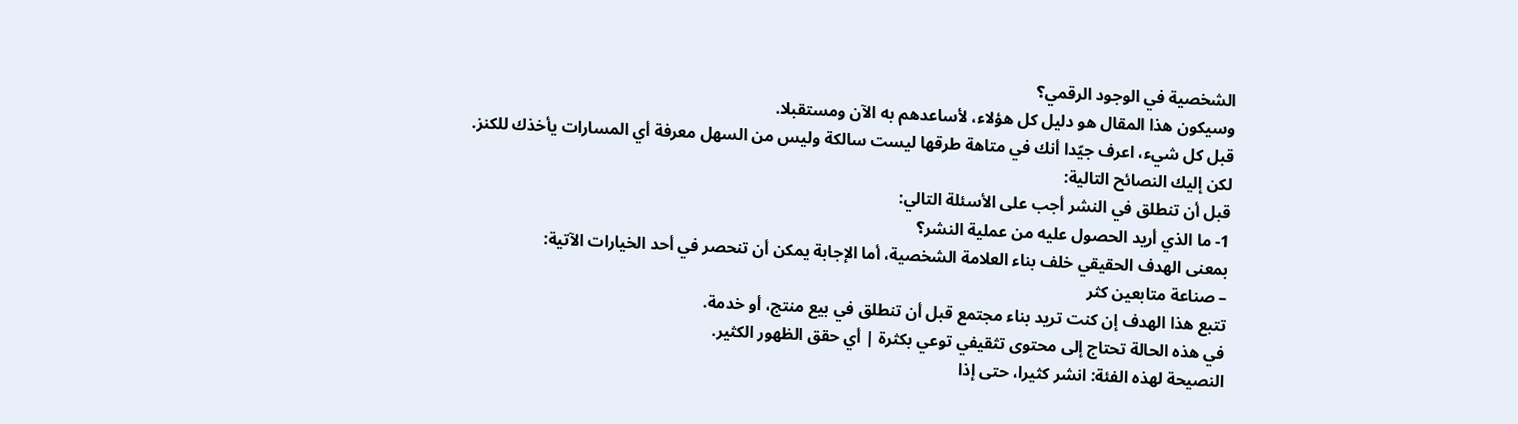الشخصية في الوجود الرقمي؟
وسيكون هذا المقال هو دليل كل هؤلاء، لأساعدهم به الآن ومستقبلا.
قبل كل شيء، اعرف جيّدا أنك في متاهة طرقها ليست سالكة وليس من السهل معرفة أي المسارات يأخذك للكنز.
لكن إليك النصائح التالية:
قبل أن تنطلق في النشر أجب على الأسئلة التالي:
1- ما الذي أريد الحصول عليه من عملية النشر؟
بمعنى الهدف الحقيقي خلف بناء العلامة الشخصية، أما الإجابة يمكن أن تنحصر في أحد الخيارات الآتية:
– صناعة متابعين كثر
تتبع هذا الهدف إن كنت تريد بناء مجتمع قبل أن تنطلق في بيع منتج، أو خدمة.
في هذه الحالة تحتاج إلى محتوى تثقيفي توعي بكثرة | أي حقق الظهور الكثير.
النصيحة لهذه الفئة: انشر كثيرا، حتى إذا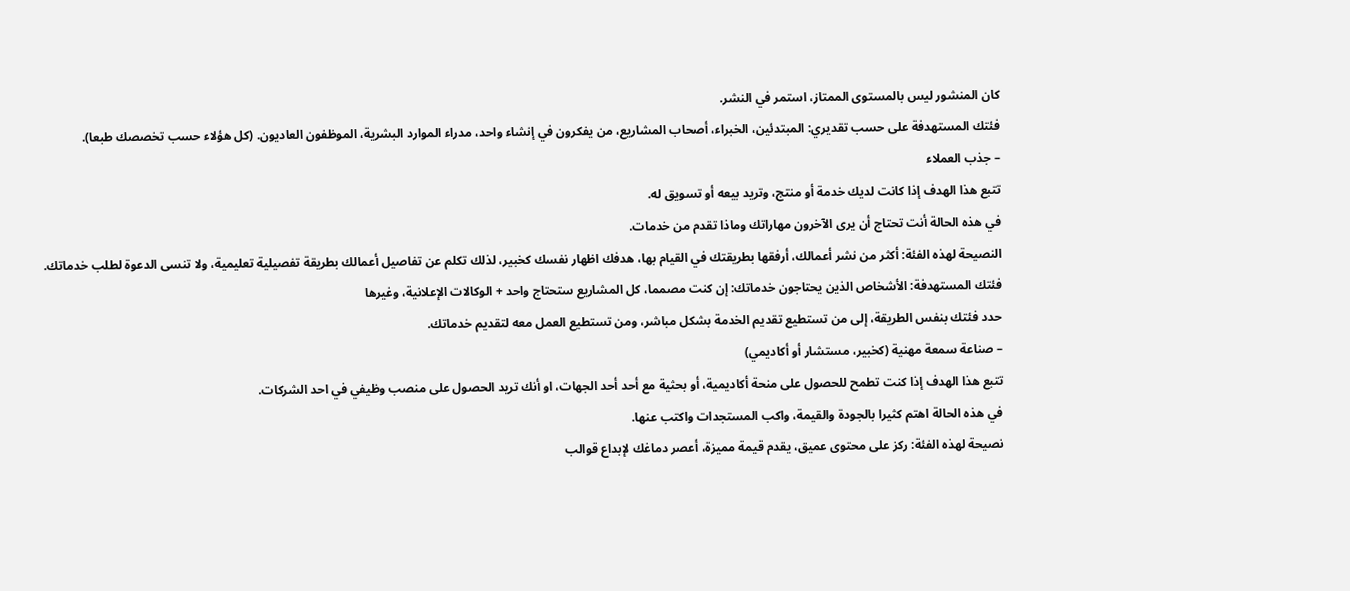كان المنشور ليس بالمستوى الممتاز، استمر في النشر.
فئتك المستهدفة على حسب تقديري: المبتدئين، الخبراء، أصحاب المشاريع، من يفكرون في إنشاء واحد، مدراء الموارد البشرية، الموظفون العاديون. (كل هؤلاء حسب تخصصك طبعا).
– جذب العملاء
تتبع هذا الهدف إذا كانت لديك خدمة أو منتج، وتريد بيعه أو تسويق له.
في هذه الحالة أنت تحتاج أن يرى الآخرون مهاراتك وماذا تقدم من خدمات.
النصيحة لهذه الفئة: أكثر من نشر أعمالك، أرفقها بطريقتك في القيام بها، هدفك اظهار نفسك كخبير، لذلك تكلم عن تفاصيل أعمالك بطريقة تفصيلية تعليمية، ولا تنسى الدعوة لطلب خدماتك.
فئتك المستهدفة: الأشخاص الذين يحتاجون خدماتك: إن كنت مصمما، كل المشاريع ستحتاج واحد + الوكالات الإعلانية، وغيرها
حدد فئتك بنفس الطريقة، إلى من تستطيع تقديم الخدمة بشكل مباشر، ومن تستطيع العمل معه لتقديم خدماتك.
– صناعة سمعة مهنية (كخبير، مستشار أو أكاديمي)
تتبع هذا الهدف إذا كنت تطمح للحصول على منحة أكاديمية، أو بحثية مع أحد أحد الجهات، او أنك تريد الحصول على منصب وظيفي في احد الشركات.
في هذه الحالة اهتم كثيرا بالجودة والقيمة، واكب المستجدات واكتب عنها.
نصيحة لهذه الفئة: ركز على محتوى عميق، يقدم قيمة مميزة، أعصر دماغك لإبداع قوالب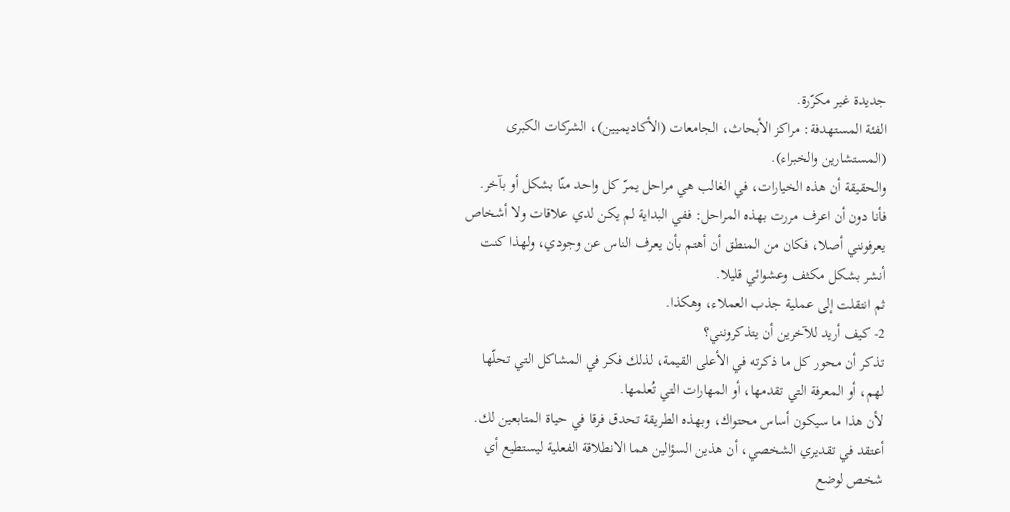جديدة غير مكرّرة.
الفئة المستهدفة: مراكز الأبحاث، الجامعات (الأكاديميين)، الشركات الكبرى (المستشارين والخبراء).
والحقيقة أن هذه الخيارات، في الغالب هي مراحل يمرّ كل واحد منّا بشكل أو بآخر.
فأنا دون أن اعرف مررت بهذه المراحل: ففي البداية لم يكن لدي علاقات ولا أشخاص يعرفونني أصلا، فكان من المنطق أن أهتم بأن يعرف الناس عن وجودي، ولهذا كنت أنشر بشكل مكثف وعشوائي قليلا.
ثم انتقلت إلى عملية جذب العملاء، وهكذا.
2- كيف أريد للآخرين أن يتذكرونني؟
تذكر أن محور كل ما ذكرته في الأعلى القيمة، لذلك فكر في المشاكل التي تحلّها لهم، أو المعرفة التي تقدمها، أو المهارات التي تُعلمها.
لأن هذا ما سيكون أساس محتواك، وبهذه الطريقة تحدق فرقا في حياة المتابعين لك.
أعتقد في تقديري الشخصي، أن هذين السؤالين هما الانطلاقة الفعلية ليستطيع أي شخص لوضع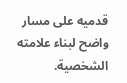قدميه على مسار واضح لبناء علامته الشخصية.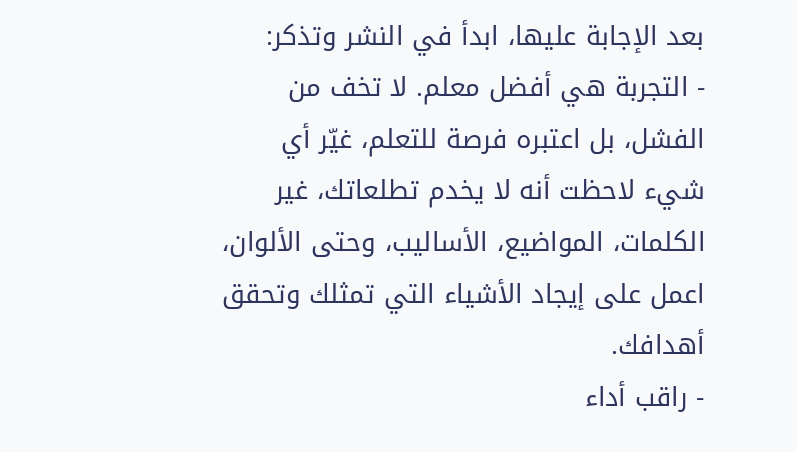بعد الإجابة عليها، ابدأ في النشر وتذكر:
- التجربة هي أفضل معلم. لا تخف من الفشل، بل اعتبره فرصة للتعلم، غيّر أي شيء لاحظت أنه لا يخدم تطلعاتك، غير الكلمات، المواضيع، الأساليب، وحتى الألوان، اعمل على إيجاد الأشياء التي تمثلك وتحقق أهدافك.
- راقب أداء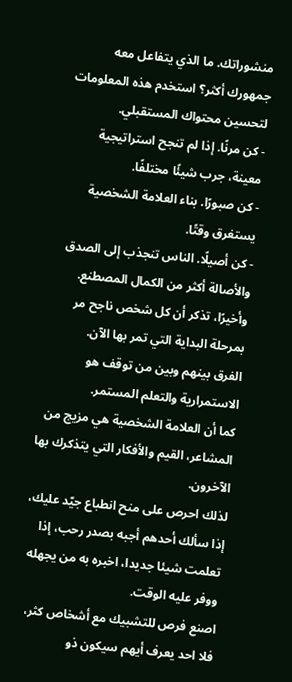منشوراتك. ما الذي يتفاعل معه جمهورك أكثر؟ استخدم هذه المعلومات لتحسين محتواك المستقبلي.
- كن مرنًا. إذا لم تنجح استراتيجية معينة، جرب شيئًا مختلفًا.
- كن صبورًا. بناء العلامة الشخصية يستغرق وقتًا.
- كن أصيلًا. الناس تنجذب إلى الصدق والأصالة أكثر من الكمال المصطنع.
وأخيرًا، تذكر أن كل شخص ناجح مر بمرحلة البداية التي تمر بها الآن.
الفرق بينهم وبين من توقف هو الاستمرارية والتعلم المستمر.
كما أن العلامة الشخصية هي مزيج من المشاعر، القيم والأفكار التي يتذكرك بها الآخرون.
لذلك احرص على منح انطباع جيّد عليك، إذا سألك أحدهم أجبه بصدر رحب، إذا تعلمت شيئا جديدا، اخبره به من يجهله ووفر عليه الوقت.
اصنع فرص للتشبيك مع أشخاص كثر، فلا احد يعرف أيهم سيكون ذو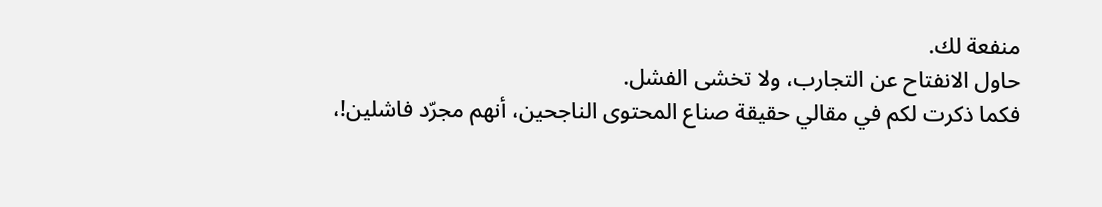منفعة لك.
حاول الانفتاح عن التجارب، ولا تخشى الفشل.
فكما ذكرت لكم في مقالي حقيقة صناع المحتوى الناجحين، أنهم مجرّد فاشلين!،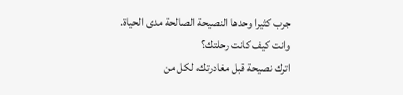جرب كثيرا وحدها النصيحة الصالحة مدى الحياة.
وانت كيف كانت رحلتك؟
اترك نصيحة قبل مغادرتك، لكل من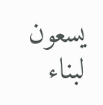يسعون لبناء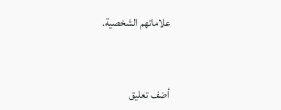علاماتهم الشخصية.



أضف تعليق